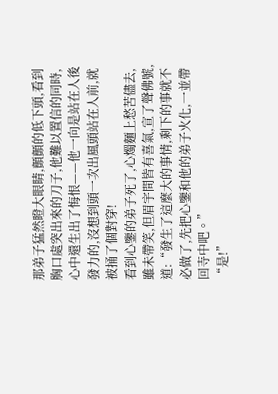那弟子猛然瞪大眼睛,顫顫的低下頭,看到胸口處突出來的刀子,他難以置信的同時,心中還生出了悔恨——他一向是站在人後發力的,沒想到頭一次出風頭站在人前,就被捅了個對穿!
看到心鑒的弟子死了,心燭麵上愁苦儘去,雖未帶笑,但眉宇間皆有喜氣,宣了聲佛號,道:“發生了這麼大的事情,剩下的事就不必做了,先把心鑒和他的弟子火化,一並帶回寺中吧。”
“是!”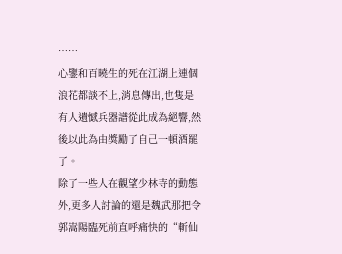……
心鑒和百曉生的死在江湖上連個浪花都談不上,消息傳出,也隻是有人遺憾兵器譜從此成為絕響,然後以此為由獎勵了自己一頓酒罷了。
除了一些人在觀望少林寺的動態外,更多人討論的還是魏武那把令郭嵩陽臨死前直呼痛快的“斬仙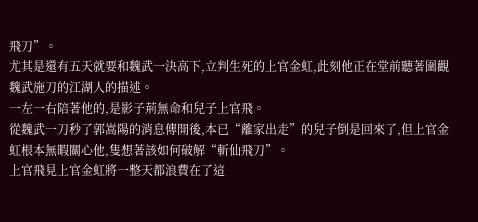飛刀”。
尤其是還有五天就要和魏武一決高下,立判生死的上官金虹,此刻他正在堂前聽著圍觀魏武施刀的江湖人的描述。
一左一右陪著他的,是影子荊無命和兒子上官飛。
從魏武一刀秒了郭嵩陽的消息傳開後,本已“離家出走”的兒子倒是回來了,但上官金虹根本無暇關心他,隻想著該如何破解“斬仙飛刀”。
上官飛見上官金虹將一整天都浪費在了這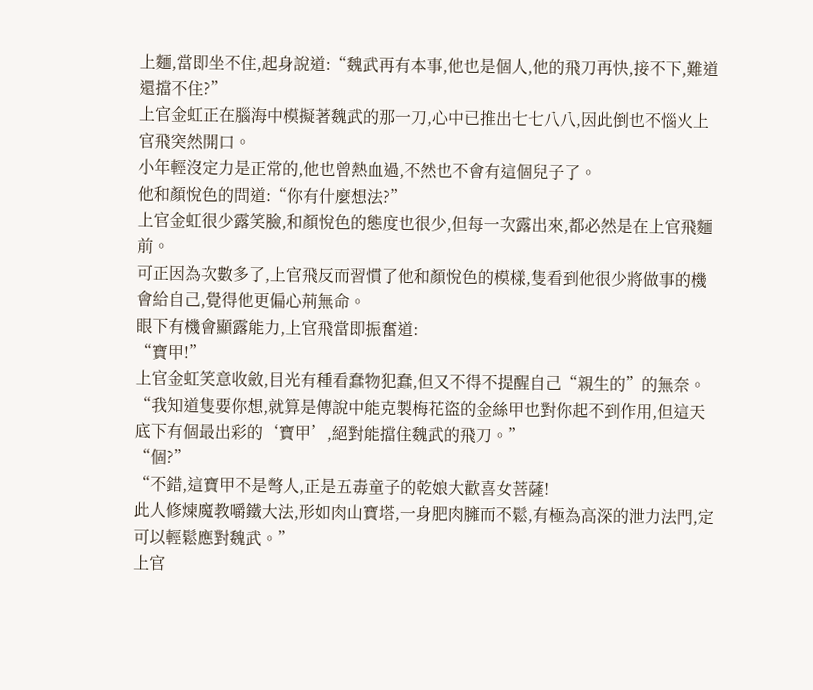上麵,當即坐不住,起身說道:“魏武再有本事,他也是個人,他的飛刀再快,接不下,難道還擋不住?”
上官金虹正在腦海中模擬著魏武的那一刀,心中已推出七七八八,因此倒也不惱火上官飛突然開口。
小年輕沒定力是正常的,他也曾熱血過,不然也不會有這個兒子了。
他和顏悅色的問道:“你有什麼想法?”
上官金虹很少露笑臉,和顏悅色的態度也很少,但每一次露出來,都必然是在上官飛麵前。
可正因為次數多了,上官飛反而習慣了他和顏悅色的模樣,隻看到他很少將做事的機會給自己,覺得他更偏心荊無命。
眼下有機會顯露能力,上官飛當即振奮道:
“寶甲!”
上官金虹笑意收斂,目光有種看蠢物犯蠢,但又不得不提醒自己“親生的”的無奈。
“我知道隻要你想,就算是傳說中能克製梅花盜的金絲甲也對你起不到作用,但這天底下有個最出彩的‘寶甲’,絕對能擋住魏武的飛刀。”
“個?”
“不錯,這寶甲不是彆人,正是五毒童子的乾娘大歡喜女菩薩!
此人修煉魔教嚼鐵大法,形如肉山寶塔,一身肥肉臃而不鬆,有極為高深的泄力法門,定可以輕鬆應對魏武。”
上官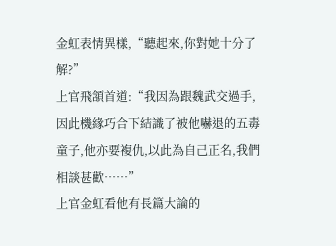金虹表情異樣,“聽起來,你對她十分了解?”
上官飛頷首道:“我因為跟魏武交過手,因此機緣巧合下結識了被他嚇退的五毒童子,他亦要複仇,以此為自己正名,我們相談甚歡……”
上官金虹看他有長篇大論的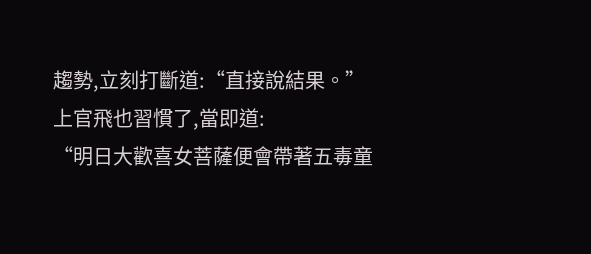趨勢,立刻打斷道:“直接說結果。”
上官飛也習慣了,當即道:
“明日大歡喜女菩薩便會帶著五毒童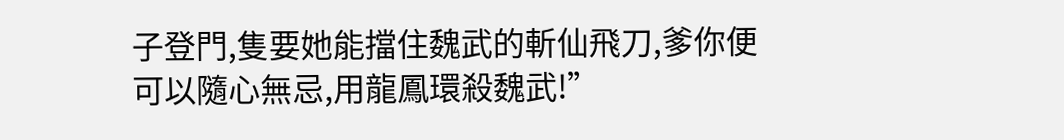子登門,隻要她能擋住魏武的斬仙飛刀,爹你便可以隨心無忌,用龍鳳環殺魏武!”